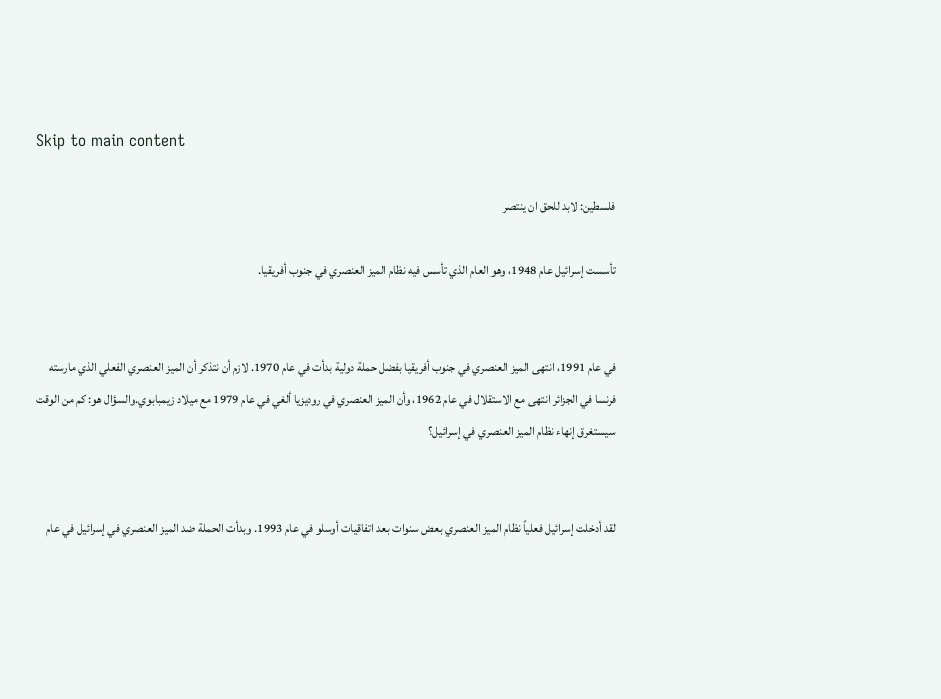Skip to main content

فلسطين: لابد للحق ان ينتصر

تأسست إسرائيل عام 1948، وهو العام الذي تأسس فيه نظام الميز العنصري في جنوب أفريقيا.


في عام 1991، انتهى الميز العنصري في جنوب أفريقيا بفضل حملة دولية بدأت في عام 1970. لازم أن نتذكر أن الميز العنصري الفعلي الذي مارسته فرنسا في الجزائر انتهى مع الاستقلال في عام 1962، وأن الميز العنصري في روديزيا ألغي في عام 1979 مع ميلاد زيمبابوي.والسؤال هو: كم من الوقت سيستغرق إنهاء نظام الميز العنصري في إسرائيل؟


لقد أدخلت إسرائيل فعلياً نظام الميز العنصري بعض سنوات بعد اتفاقيات أوسلو في عام 1993. وبدأت الحملة ضد الميز العنصري في إسرائيل في عام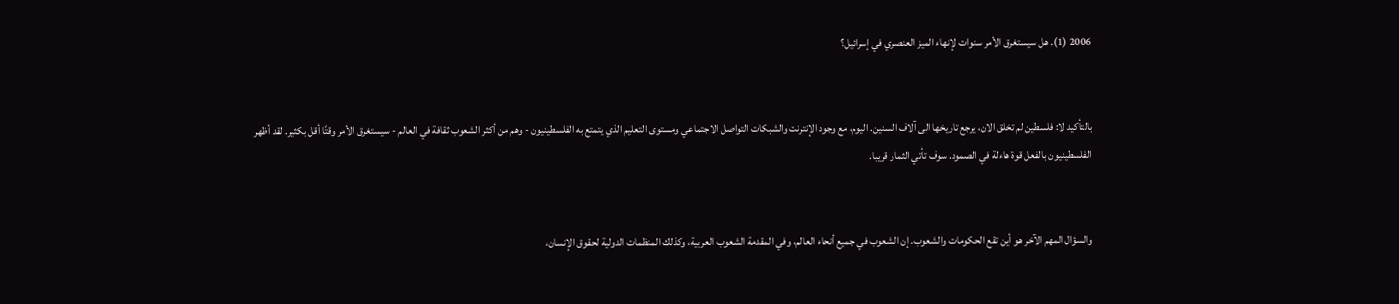2006 (1). هل سيستغرق الأمر سنوات لإنهاء الميز العنصري في إسرائيل؟


بالتأكيد لا: فلسطين لم تخلق الان، يرجع تاريخها الى آلاف السنين. اليوم، مع وجود الإنترنت والشبكات التواصل الاجتماعي ومستوى التعليم الذي يتمتع به الفلسطينيون - وهم من أكثر الشعوب ثقافة في العالم - سيستغرق الأمر وقتًا أقل بكثير. لقد أظهر الفلسطينيون بالفعل قوة هاءلة في الصمود. سوف تأتي الثمار قريبا.


والسؤال المهم الآخر هو أين تقع الحكومات والشعوب. إن الشعوب في جميع أنحاء العالم، وفي المقدمة الشعوب العربية، وكذلك المنظمات الدولية لحقوق الإنسان،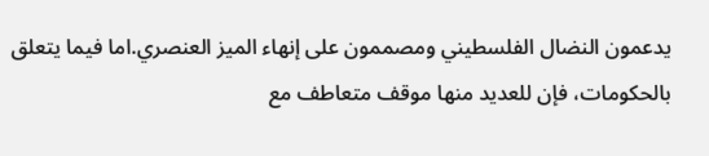يدعمون النضال الفلسطيني ومصممون على إنهاء الميز العنصري.اما فيما يتعلق بالحكومات، فإن للعديد منها موقف متعاطف مع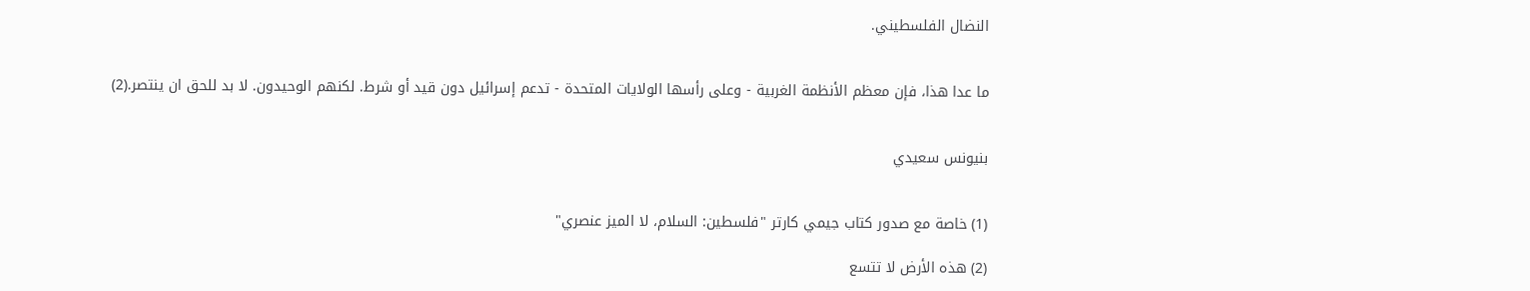النضال الفلسطيني.


ما عدا هذا، فإن معظم الأنظمة الغربية - وعلى رأسها الولايات المتحدة - تدعم إسرائيل دون قيد أو شرط. لكنهم الوحيدون. لا بد للحق ان ينتصر.(2)


بنيونس سعيدي


(1) خاصة مع صدور كتاب جيمي كارتر "فلسطين: السلام، لا الميز عنصري"

(2) هذه الأرض لا تتسع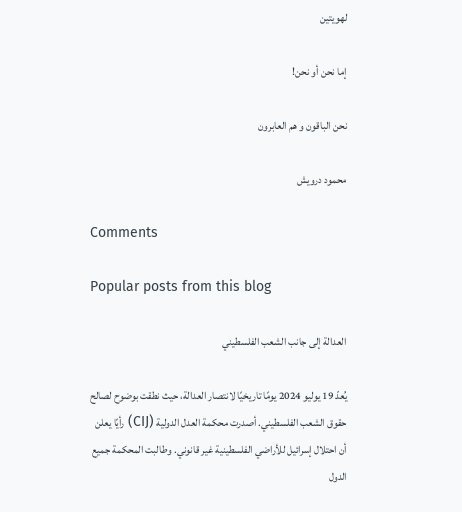لهويتين

إما نحن أو نحن!

نحن الباقون و هم العابرون

محمود درويش

Comments

Popular posts from this blog

العدالة إلى جانب الشعب الفلسطيني

يُعدّ 19 يوليو 2024 يومًا تاريخيًا لانتصار العدالة، حيث نطقت بوضوح لصالح حقوق الشعب الفلسطيني. أصدرت محكمة العدل الدولية (CIJ) رأيًا يعلن أن احتلال إسرائيل للأراضي الفلسطينية غير قانوني. وطالبت المحكمة جميع الدول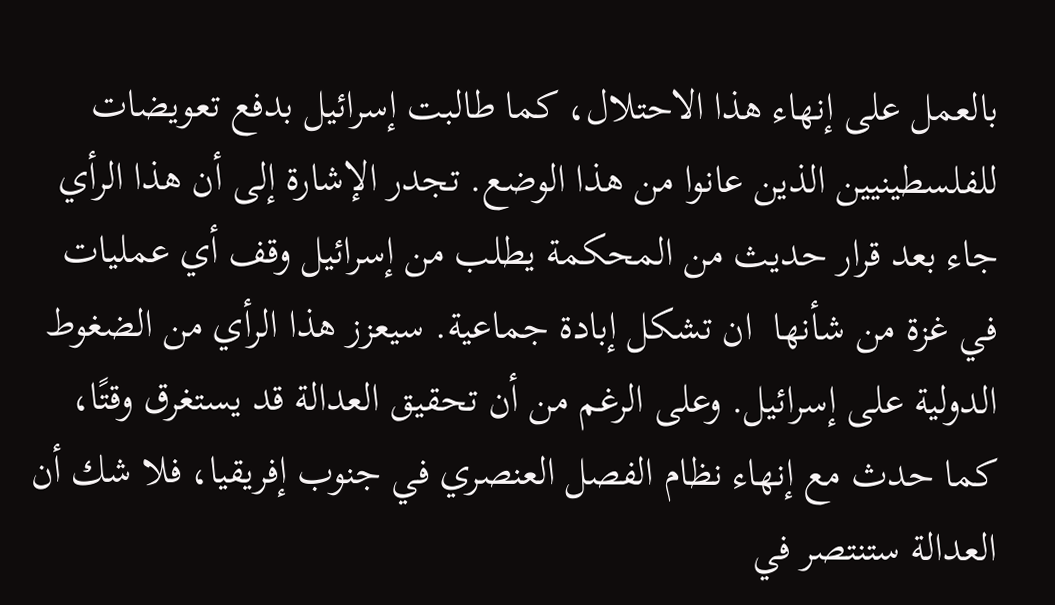بالعمل على إنهاء هذا الاحتلال، كما طالبت إسرائيل بدفع تعويضات للفلسطينيين الذين عانوا من هذا الوضع. تجدر الإشارة إلى أن هذا الرأي جاء بعد قرار حديث من المحكمة يطلب من إسرائيل وقف أي عمليات في غزة من شأنها  ان تشكل إبادة جماعية. سيعزز هذا الرأي من الضغوط الدولية على إسرائيل. وعلى الرغم من أن تحقيق العدالة قد يستغرق وقتًا، كما حدث مع إنهاء نظام الفصل العنصري في جنوب إفريقيا، فلا شك أن العدالة ستنتصر في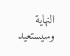النهاية وسيستعيد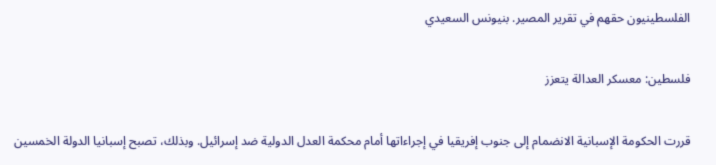الفلسطينيون حقهم في تقرير المصير. بنيونس السعيدي

فلسطين: معسكر العدالة يتعزز

قررت الحكومة الإسبانية الانضمام إلى جنوب إفريقيا في إجراءاتها أمام محكمة العدل الدولية ضد إسرائيل. وبذلك، تصبح إسبانيا الدولة الخمسين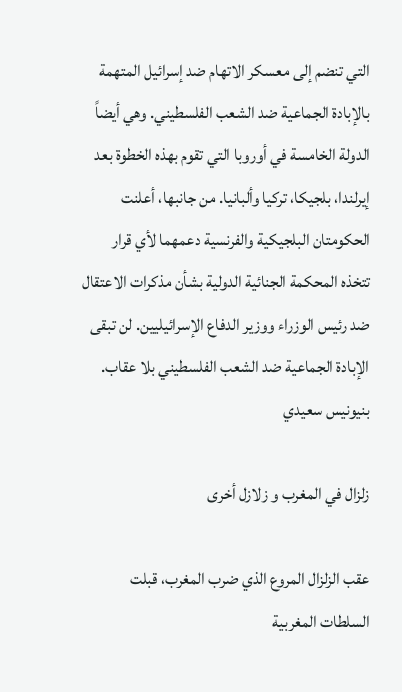التي تنضم إلى معسكر الاتهام ضد إسرائيل المتهمة بالإبادة الجماعية ضد الشعب الفلسطيني. وهي أيضاً الدولة الخامسة في أوروبا التي تقوم بهذه الخطوة بعد إيرلندا، بلجيكا، تركيا وألبانيا. من جانبها، أعلنت الحكومتان البلجيكية والفرنسية دعمهما لأي قرار تتخذه المحكمة الجنائية الدولية بشأن مذكرات الاعتقال ضد رئيس الوزراء ووزير الدفاع الإسرائيليين. لن تبقى الإبادة الجماعية ضد الشعب الفلسطيني بلا عقاب. بنيونيس سعيدي

زلزال في المغرب و زلازل أخرى

عقب الزلزال المروع الذي ضرب المغرب، قبلت السلطات المغربية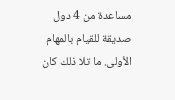مساعدة من 4 دول صديقة للقيام بالمهام الأولى. ما تلا ذلك كان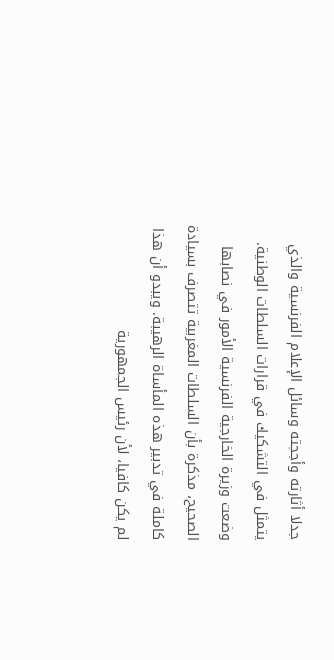جدلا أثارته وأججته وسائل الإعلام الفرنسية والذي يتمثل في التشكيك في قرارات السلطات الوطنية. وضعت وزيرة الخارجية الفرنسية الأمور في نصابها الصحيح، مذكرة بأن السلطات المغربية تتصرف بسيادة كاملة في تدبير هذه المأساة الرهيبة. ويبدو أن هذا لم يكن كافيا، لأن رئيس الجمهورية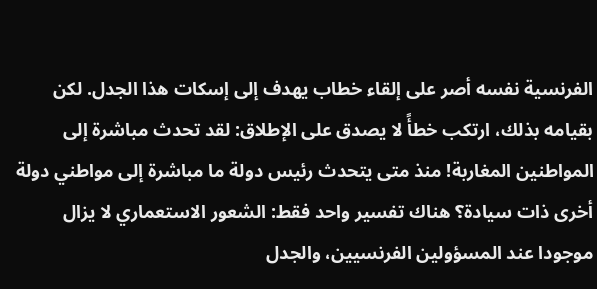الفرنسية نفسه أصر على إلقاء خطاب يهدف إلى إسكات هذا الجدل. لكن بقيامه بذلك، ارتكب خطأً لا يصدق على الإطلاق: لقد تحدث مباشرة إلى المواطنين المغاربة! منذ متى يتحدث رئيس دولة ما مباشرة إلى مواطني دولة أخرى ذات سيادة؟ هناك تفسير واحد فقط: الشعور الاستعماري لا يزال موجودا عند المسؤولين الفرنسيين، والجدل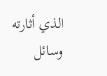الذي أثارته وسائل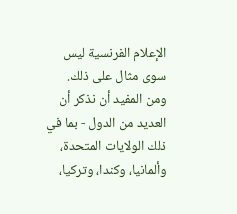الإعلام الفرنسية ليس سوى مثال على ذلك. ومن المفيد أن نذكر أن العديد من الدول - بما في ذلك الولايات المتحدة، وألمانيا، وكندا، وتركيا،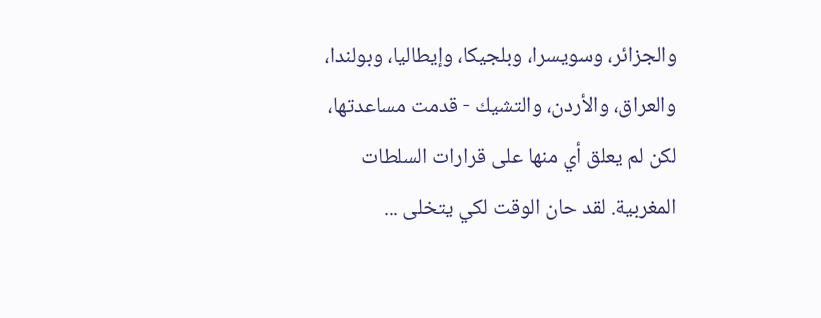والجزائر، وسويسرا، وبلجيكا، وإيطاليا، وبولندا، والعراق، والأردن، والتشيك - قدمت مساعدتها، لكن لم يعلق أي منها على قرارات السلطات المغربية. لقد حان الوقت لكي يتخلى ...